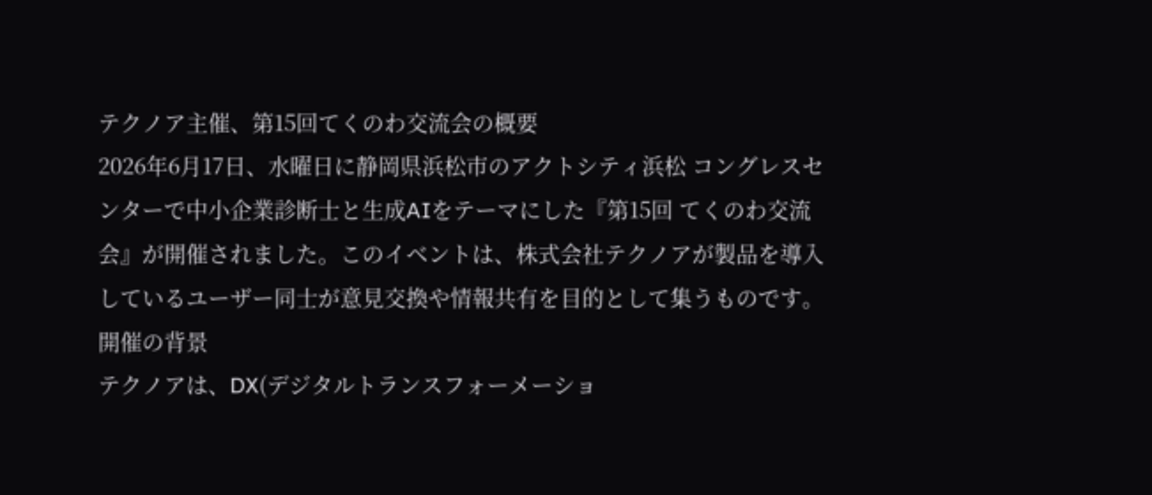テクノア主催、第15回てくのわ交流会の概要
2026年6月17日、水曜日に静岡県浜松市のアクトシティ浜松 コングレスセンターで中小企業診断士と生成AIをテーマにした『第15回 てくのわ交流会』が開催されました。このイベントは、株式会社テクノアが製品を導入しているユーザー同士が意見交換や情報共有を目的として集うものです。
開催の背景
テクノアは、DX(デジタルトランスフォーメーショ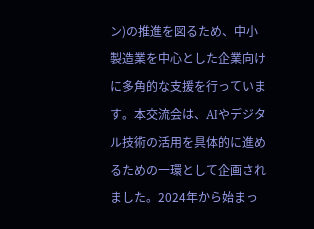ン)の推進を図るため、中小製造業を中心とした企業向けに多角的な支援を行っています。本交流会は、AIやデジタル技術の活用を具体的に進めるための一環として企画されました。2024年から始まっ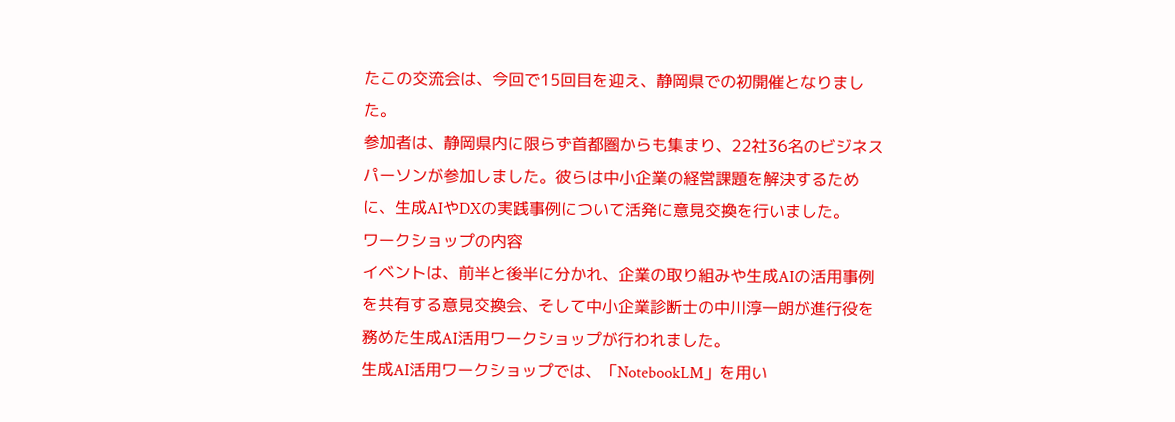たこの交流会は、今回で15回目を迎え、静岡県での初開催となりました。
参加者は、静岡県内に限らず首都圏からも集まり、22社36名のビジネスパーソンが参加しました。彼らは中小企業の経営課題を解決するために、生成AIやDXの実践事例について活発に意見交換を行いました。
ワークショップの内容
イベントは、前半と後半に分かれ、企業の取り組みや生成AIの活用事例を共有する意見交換会、そして中小企業診断士の中川淳一朗が進行役を務めた生成AI活用ワークショップが行われました。
生成AI活用ワークショップでは、「NotebookLM」を用い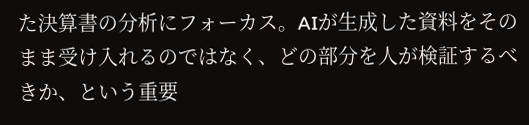た決算書の分析にフォーカス。AIが生成した資料をそのまま受け入れるのではなく、どの部分を人が検証するべきか、という重要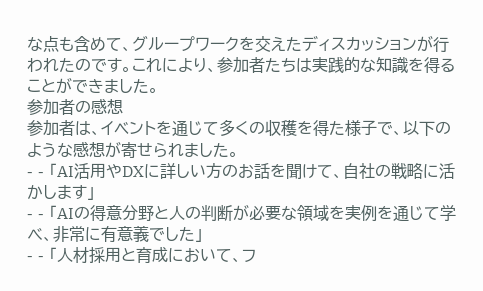な点も含めて、グループワークを交えたディスカッションが行われたのです。これにより、参加者たちは実践的な知識を得ることができました。
参加者の感想
参加者は、イベントを通じて多くの収穫を得た様子で、以下のような感想が寄せられました。
- - 「AI活用やDXに詳しい方のお話を聞けて、自社の戦略に活かします」
- - 「AIの得意分野と人の判断が必要な領域を実例を通じて学べ、非常に有意義でした」
- - 「人材採用と育成において、フ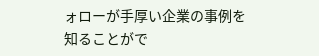ォローが手厚い企業の事例を知ることがで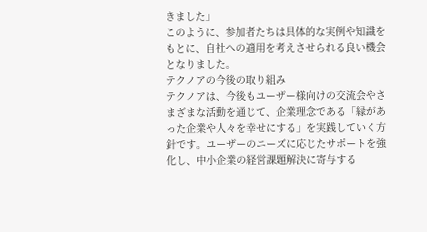きました」
このように、参加者たちは具体的な実例や知識をもとに、自社への適用を考えさせられる良い機会となりました。
テクノアの今後の取り組み
テクノアは、今後もユーザー様向けの交流会やさまざまな活動を通じて、企業理念である「縁があった企業や人々を幸せにする」を実践していく方針です。ユーザーのニーズに応じたサポートを強化し、中小企業の経営課題解決に寄与する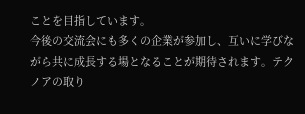ことを目指しています。
今後の交流会にも多くの企業が参加し、互いに学びながら共に成長する場となることが期待されます。テクノアの取り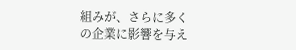組みが、さらに多くの企業に影響を与え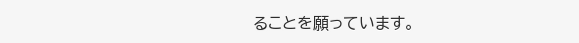ることを願っています。